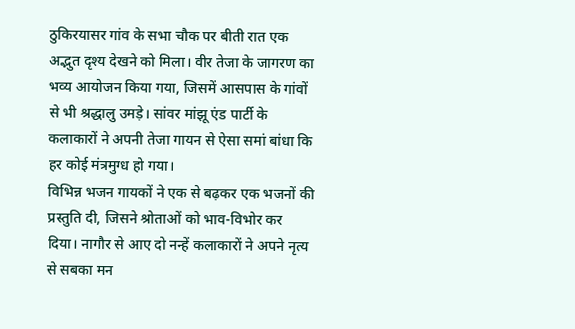ठुकिरयासर गांव के सभा चौक पर बीती रात एक अद्भुत दृश्य देखने को मिला। वीर तेजा के जागरण का भव्य आयोजन किया गया, जिसमें आसपास के गांवों से भी श्रद्धालु उमड़े। सांवर मांझू एंड पार्टी के कलाकारों ने अपनी तेजा गायन से ऐसा समां बांधा कि हर कोई मंत्रमुग्ध हो गया।
विभिन्न भजन गायकों ने एक से बढ़कर एक भजनों की प्रस्तुति दी, जिसने श्रोताओं को भाव-विभोर कर दिया। नागौर से आए दो नन्हें कलाकारों ने अपने नृत्य से सबका मन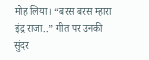मोह लिया। “बरस बरस म्हारा इंद्र राजा..” गीत पर उनकी सुंदर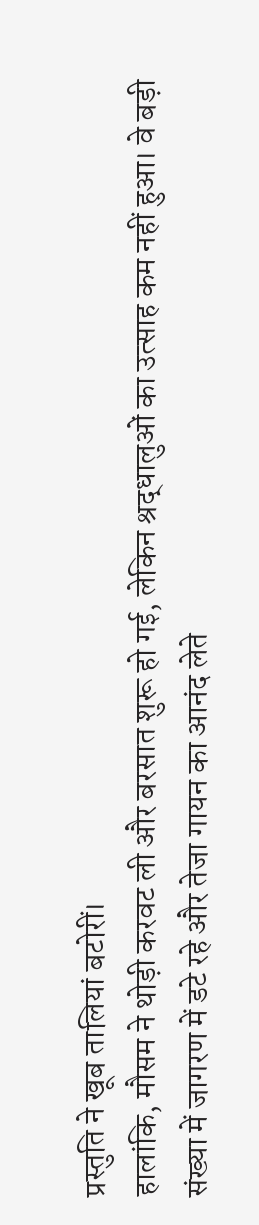प्रस्तुति ने खूब तालियां बटोरीं।
हालांकि, मौसम ने थोड़ी करवट ली और बरसात शुरू हो गई, लेकिन श्रद्धालुओं का उत्साह कम नहीं हुआ। वे बड़ी संख्या में जागरण में डटे रहे और तेजा गायन का आनंद लेते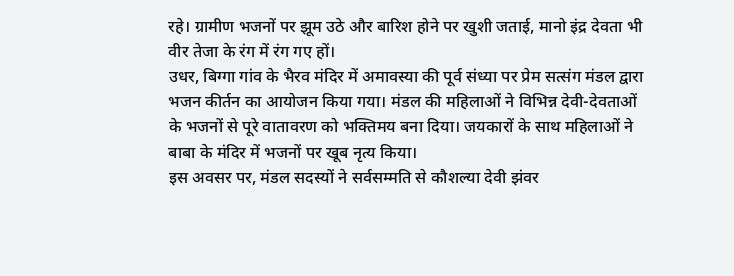रहे। ग्रामीण भजनों पर झूम उठे और बारिश होने पर खुशी जताई, मानो इंद्र देवता भी वीर तेजा के रंग में रंग गए हों।
उधर, बिग्गा गांव के भैरव मंदिर में अमावस्या की पूर्व संध्या पर प्रेम सत्संग मंडल द्वारा भजन कीर्तन का आयोजन किया गया। मंडल की महिलाओं ने विभिन्न देवी-देवताओं के भजनों से पूरे वातावरण को भक्तिमय बना दिया। जयकारों के साथ महिलाओं ने बाबा के मंदिर में भजनों पर खूब नृत्य किया।
इस अवसर पर, मंडल सदस्यों ने सर्वसम्मति से कौशल्या देवी झंवर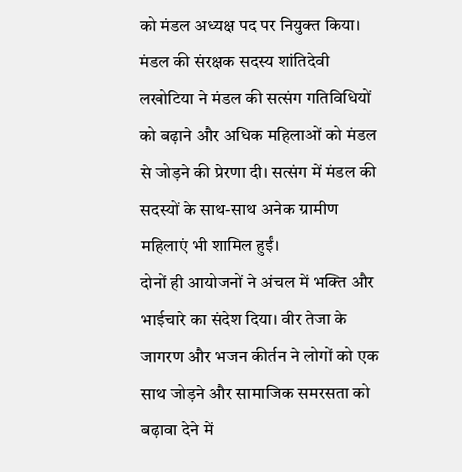को मंडल अध्यक्ष पद पर नियुक्त किया। मंडल की संरक्षक सदस्य शांतिदेवी लखोटिया ने मंडल की सत्संग गतिविधियों को बढ़ाने और अधिक महिलाओं को मंडल से जोड़ने की प्रेरणा दी। सत्संग में मंडल की सदस्यों के साथ-साथ अनेक ग्रामीण महिलाएं भी शामिल हुईं।
दोनों ही आयोजनों ने अंचल में भक्ति और भाईचारे का संदेश दिया। वीर तेजा के जागरण और भजन कीर्तन ने लोगों को एक साथ जोड़ने और सामाजिक समरसता को बढ़ावा देने में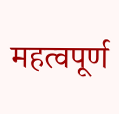महत्वपूर्ण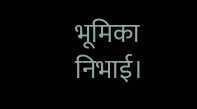भूमिका निभाई।